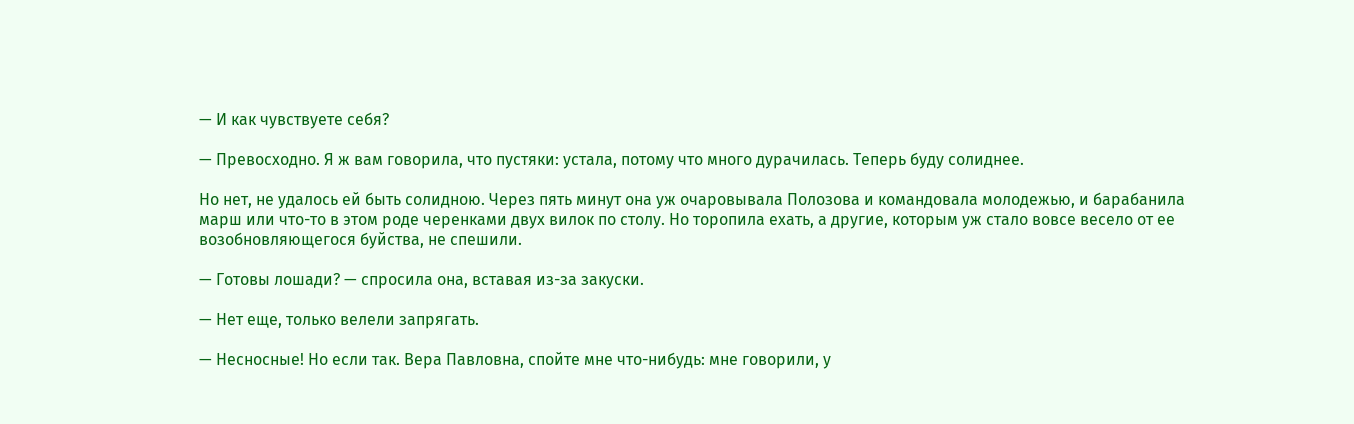— И как чувствуете себя?

— Превосходно. Я ж вам говорила, что пустяки: устала, потому что много дурачилась. Теперь буду солиднее.

Но нет, не удалось ей быть солидною. Через пять минут она уж очаровывала Полозова и командовала молодежью, и барабанила марш или что-то в этом роде черенками двух вилок по столу. Но торопила ехать, а другие, которым уж стало вовсе весело от ее возобновляющегося буйства, не спешили.

— Готовы лошади? — спросила она, вставая из-за закуски.

— Нет еще, только велели запрягать.

— Несносные! Но если так. Вера Павловна, спойте мне что-нибудь: мне говорили, у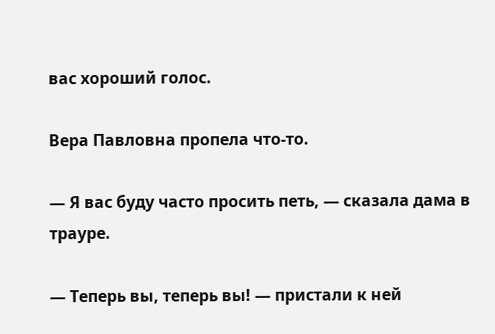вас хороший голос.

Вера Павловна пропела что-то.

— Я вас буду часто просить петь, — сказала дама в трауре.

— Теперь вы, теперь вы! — пристали к ней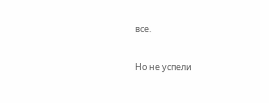все.

Но не успели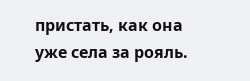пристать, как она уже села за рояль.